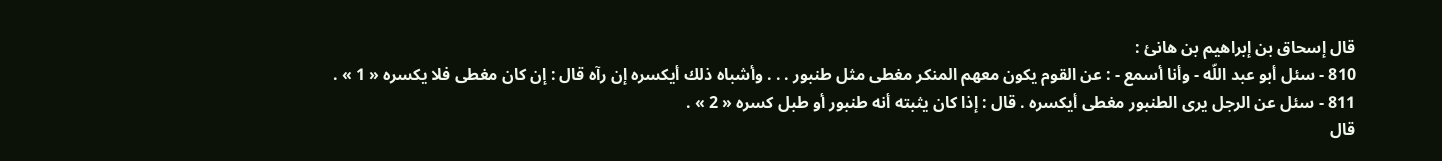قال إسحاق بن إبراهيم بن هانئ :
810 - سئل أبو عبد اللّه - وأنا أسمع - : عن القوم يكون معهم المنكر مغطى مثل طنبور . . . وأشباه ذلك أيكسره إن رآه قال : إن كان مغطى فلا يكسره « 1 » .
811 - سئل عن الرجل يرى الطنبور مغطى أيكسره . قال : إذا كان يثبته أنه طنبور أو طبل كسره « 2 » .
قال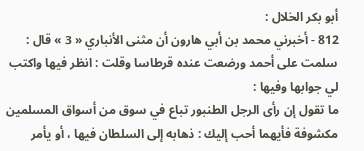أبو بكر الخلال :
812 - أخبرني محمد بن أبي هارون أن مثنى الأنباري « 3 » قال : سلمت على أحمد ورضعت عنده قرطاسا وقلت : انظر فيها واكتب لي جوابها وفيها :
ما تقول إن رأى الرجل الطنبور تباع في سوق من أسواق المسلمين مكشوفة فأيهما أحب إليك : ذهابه إلى السلطان فيها ، أو يأمر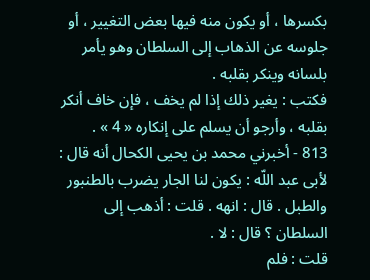بكسرها ، أو يكون منه فيها بعض التغيير ، أو جلوسه عن الذهاب إلى السلطان وهو يأمر بلسانه وينكر بقلبه .
فكتب : يغير ذلك إذا لم يخف ، فإن خاف أنكر بقلبه ، وأرجو أن يسلم على إنكاره « 4 » .
813 - أخبرني محمد بن يحيى الكحال أنه قال : لأبى عبد اللّه : يكون لنا الجار يضرب بالطنبور والطبل . قال : انهه . قلت : أذهب إلى السلطان ؟ قال : لا .
قلت : فلم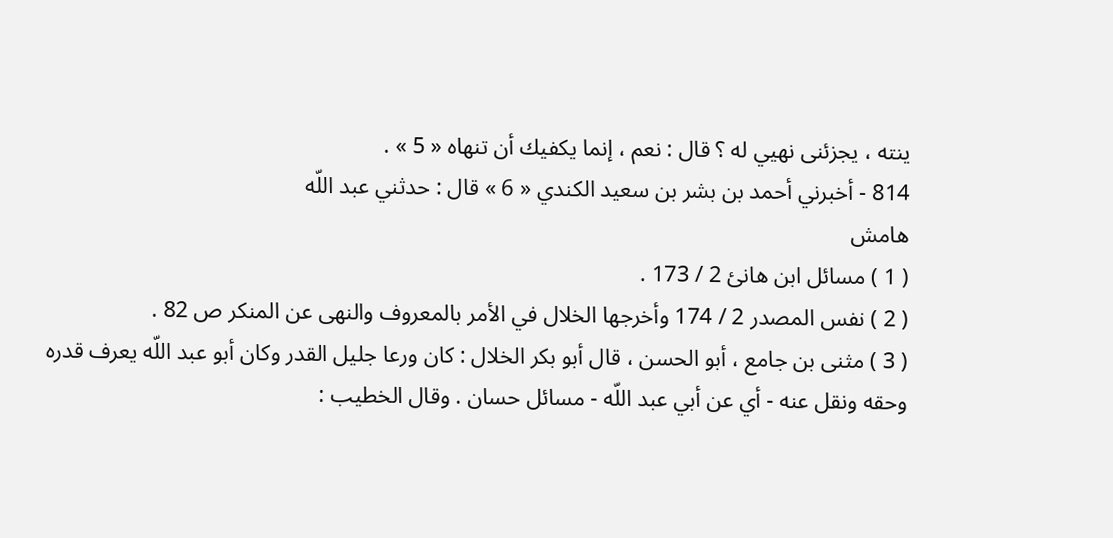ينته ، يجزئنى نهيي له ؟ قال : نعم ، إنما يكفيك أن تنهاه « 5 » .
814 - أخبرني أحمد بن بشر بن سعيد الكندي « 6 » قال : حدثني عبد اللّه
هامش
( 1 ) مسائل ابن هانئ 2 / 173 .
( 2 ) نفس المصدر 2 / 174 وأخرجها الخلال في الأمر بالمعروف والنهى عن المنكر ص 82 .
( 3 ) مثنى بن جامع ، أبو الحسن ، قال أبو بكر الخلال : كان ورعا جليل القدر وكان أبو عبد اللّه يعرف قدره وحقه ونقل عنه - أي عن أبي عبد اللّه - مسائل حسان . وقال الخطيب :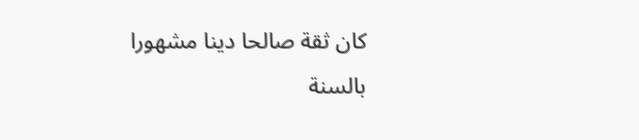كان ثقة صالحا دينا مشهورا بالسنة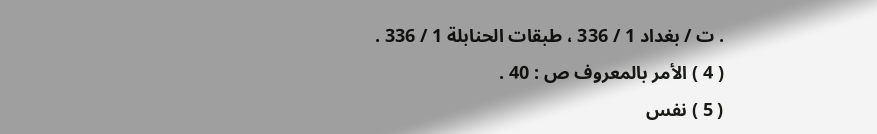. ت / بغداد 1 / 336 ، طبقات الحنابلة 1 / 336 .
( 4 ) الأمر بالمعروف ص : 40 .
( 5 ) نفس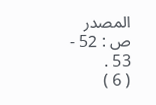المصدر ص : 52 - 53 .
( 6 )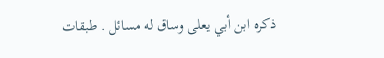ذكره ابن أبي يعلى وساق له مسائل . طبقات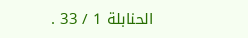الحنابلة 1 / 33 .